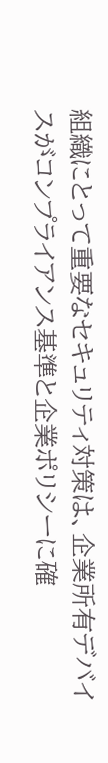組織にとって重要なセキュリティ対策は、企業所有デバイスがコンプライアンス基準と企業ポリシーに確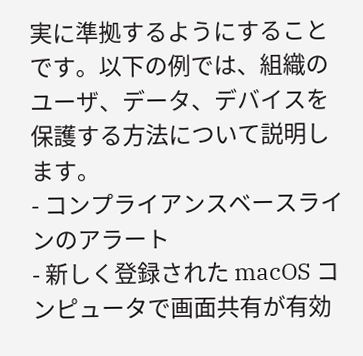実に準拠するようにすることです。以下の例では、組織のユーザ、データ、デバイスを保護する方法について説明します。
- コンプライアンスベースラインのアラート
- 新しく登録された macOS コンピュータで画面共有が有効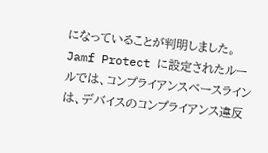になっていることが判明しました。Jamf Protect に設定されたルールでは、コンプライアンスベースラインは、デバイスのコンプライアンス違反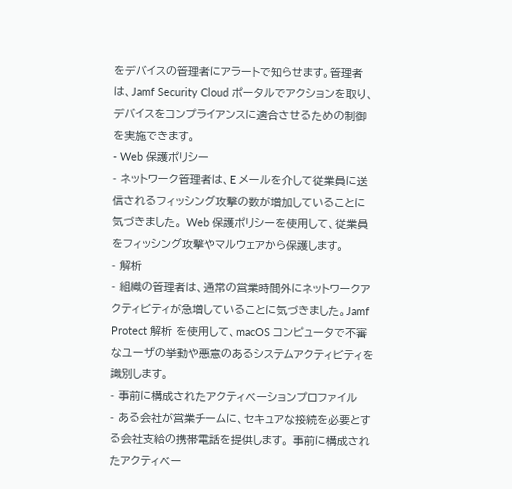をデバイスの管理者にアラートで知らせます。管理者は、Jamf Security Cloud ポータルでアクションを取り、デバイスをコンプライアンスに適合させるための制御を実施できます。
- Web 保護ポリシー
- ネットワーク管理者は、E メールを介して従業員に送信されるフィッシング攻撃の数が増加していることに気づきました。 Web 保護ポリシーを使用して、従業員をフィッシング攻撃やマルウェアから保護します。
- 解析
- 組織の管理者は、通常の営業時間外にネットワークアクティビティが急増していることに気づきました。Jamf Protect 解析 を使用して、macOS コンピュータで不審なユーザの挙動や悪意のあるシステムアクティビティを識別します。
- 事前に構成されたアクティベーションプロファイル
- ある会社が営業チームに、セキュアな接続を必要とする会社支給の携帯電話を提供します。 事前に構成されたアクティベー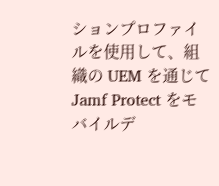ションプロファイルを使用して、組織の UEM を通じて Jamf Protect をモバイルデ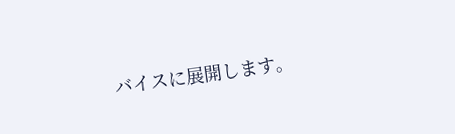バイスに展開します。